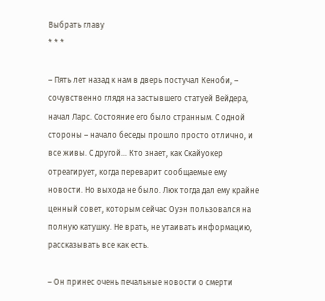Выбрать главу
* * *

– Пять лет назад к нам в дверь постучал Кеноби, – сочувственно глядя на застывшего статуей Вейдера, начал Ларс. Состояние его было странным. С одной стороны – начало беседы прошло просто отлично, и все живы. С другой… Кто знает, как Скайуокер отреагирует, когда переварит сообщаемые ему новости. Но выхода не было. Люк тогда дал ему крайне ценный совет, которым сейчас Оуэн пользовался на полную катушку. Не врать, не утаивать информацию, рассказывать все как есть.

– Он принес очень печальные новости о смерти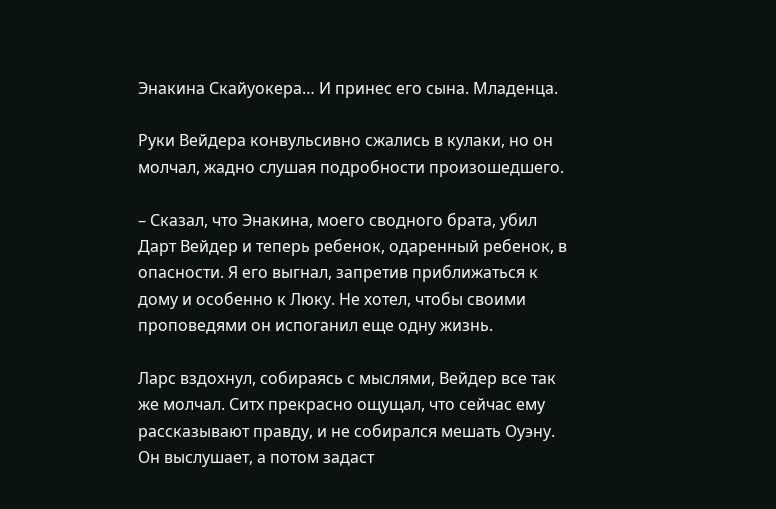Энакина Скайуокера… И принес его сына. Младенца.

Руки Вейдера конвульсивно сжались в кулаки, но он молчал, жадно слушая подробности произошедшего.

– Сказал, что Энакина, моего сводного брата, убил Дарт Вейдер и теперь ребенок, одаренный ребенок, в опасности. Я его выгнал, запретив приближаться к дому и особенно к Люку. Не хотел, чтобы своими проповедями он испоганил еще одну жизнь.

Ларс вздохнул, собираясь с мыслями, Вейдер все так же молчал. Ситх прекрасно ощущал, что сейчас ему рассказывают правду, и не собирался мешать Оуэну. Он выслушает, а потом задаст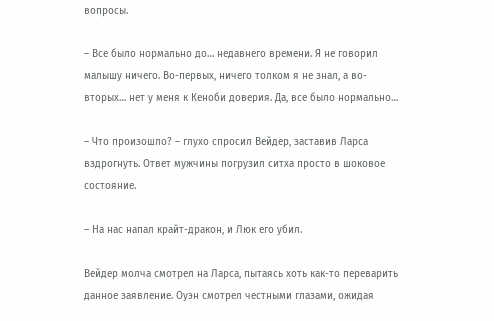вопросы.

– Все было нормально до… недавнего времени. Я не говорил малышу ничего. Во-первых, ничего толком я не знал, а во-вторых… нет у меня к Кеноби доверия. Да, все было нормально…

– Что произошло? – глухо спросил Вейдер, заставив Ларса вздрогнуть. Ответ мужчины погрузил ситха просто в шоковое состояние.

– На нас напал крайт-дракон, и Люк его убил.

Вейдер молча смотрел на Ларса, пытаясь хоть как-то переварить данное заявление. Оуэн смотрел честными глазами, ожидая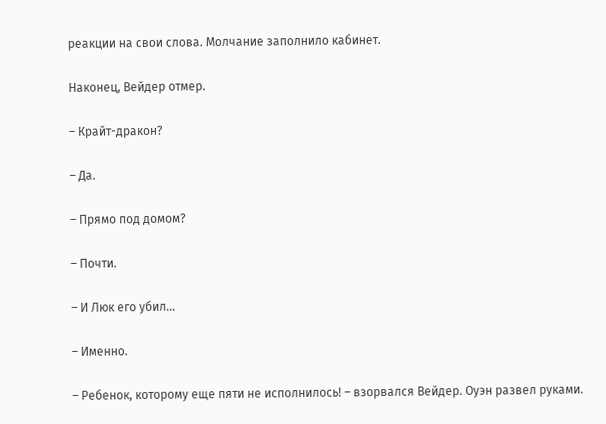реакции на свои слова. Молчание заполнило кабинет.

Наконец, Вейдер отмер.

– Крайт-дракон?

– Да.

– Прямо под домом?

– Почти.

– И Люк его убил…

– Именно.

– Ребенок, которому еще пяти не исполнилось! – взорвался Вейдер. Оуэн развел руками.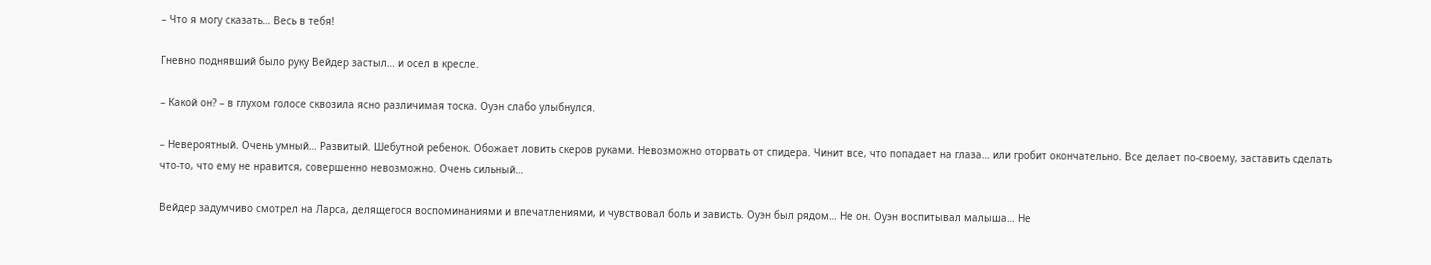– Что я могу сказать… Весь в тебя!

Гневно поднявший было руку Вейдер застыл… и осел в кресле.

– Какой он? – в глухом голосе сквозила ясно различимая тоска. Оуэн слабо улыбнулся.

– Невероятный. Очень умный… Развитый. Шебутной ребенок. Обожает ловить скеров руками. Невозможно оторвать от спидера. Чинит все, что попадает на глаза… или гробит окончательно. Все делает по-своему, заставить сделать что-то, что ему не нравится, совершенно невозможно. Очень сильный…

Вейдер задумчиво смотрел на Ларса, делящегося воспоминаниями и впечатлениями, и чувствовал боль и зависть. Оуэн был рядом… Не он. Оуэн воспитывал малыша… Не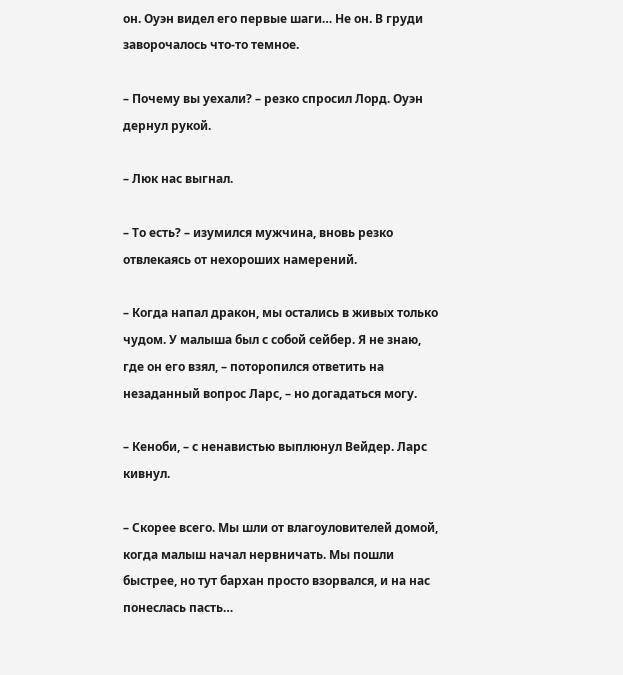он. Оуэн видел его первые шаги… Не он. В груди заворочалось что-то темное.

– Почему вы уехали? – резко спросил Лорд. Оуэн дернул рукой.

– Люк нас выгнал.

– То есть? – изумился мужчина, вновь резко отвлекаясь от нехороших намерений.

– Когда напал дракон, мы остались в живых только чудом. У малыша был с собой сейбер. Я не знаю, где он его взял, – поторопился ответить на незаданный вопрос Ларс, – но догадаться могу.

– Кеноби, – с ненавистью выплюнул Вейдер. Ларс кивнул.

– Скорее всего. Мы шли от влагоуловителей домой, когда малыш начал нервничать. Мы пошли быстрее, но тут бархан просто взорвался, и на нас понеслась пасть…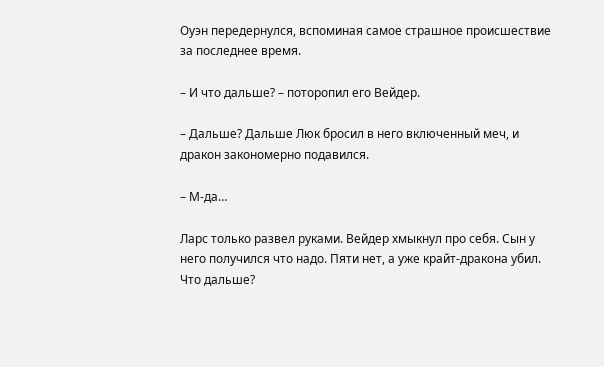Оуэн передернулся, вспоминая самое страшное происшествие за последнее время.

– И что дальше? – поторопил его Вейдер.

– Дальше? Дальше Люк бросил в него включенный меч, и дракон закономерно подавился.

– М-да…

Ларс только развел руками. Вейдер хмыкнул про себя. Сын у него получился что надо. Пяти нет, а уже крайт-дракона убил. Что дальше?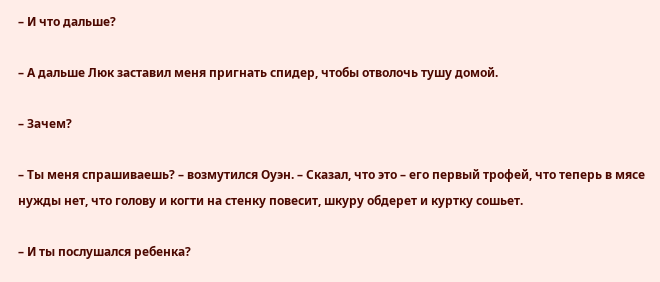– И что дальше?

– А дальше Люк заставил меня пригнать спидер, чтобы отволочь тушу домой.

– Зачем?

– Ты меня спрашиваешь? – возмутился Оуэн. – Сказал, что это – его первый трофей, что теперь в мясе нужды нет, что голову и когти на стенку повесит, шкуру обдерет и куртку сошьет.

– И ты послушался ребенка?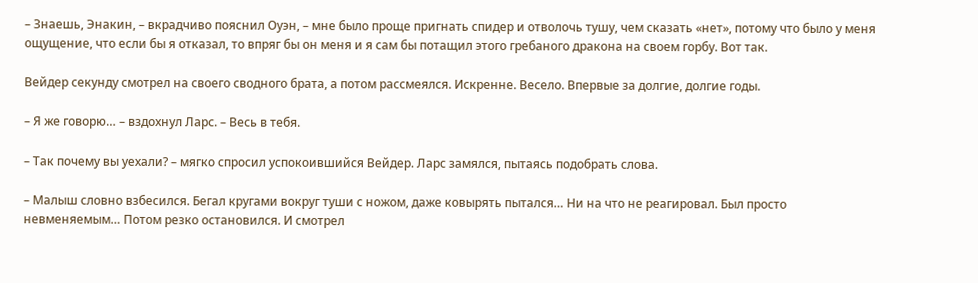– Знаешь, Энакин, – вкрадчиво пояснил Оуэн, – мне было проще пригнать спидер и отволочь тушу, чем сказать «нет», потому что было у меня ощущение, что если бы я отказал, то впряг бы он меня и я сам бы потащил этого гребаного дракона на своем горбу. Вот так.

Вейдер секунду смотрел на своего сводного брата, а потом рассмеялся. Искренне. Весело. Впервые за долгие, долгие годы.

– Я же говорю… – вздохнул Ларс. – Весь в тебя.

– Так почему вы уехали? – мягко спросил успокоившийся Вейдер. Ларс замялся, пытаясь подобрать слова.

– Малыш словно взбесился. Бегал кругами вокруг туши с ножом, даже ковырять пытался… Ни на что не реагировал. Был просто невменяемым… Потом резко остановился. И смотрел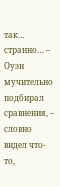так… странно… – Оуэн мучительно подбирал сравнения, – словно видел что-то,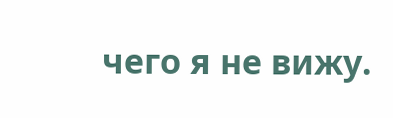чего я не вижу.